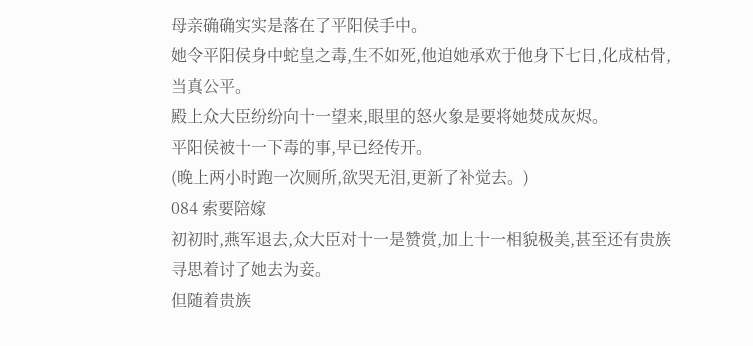母亲确确实实是落在了平阳侯手中。
她令平阳侯身中蛇皇之毒,生不如死,他迫她承欢于他身下七日,化成枯骨,当真公平。
殿上众大臣纷纷向十一望来,眼里的怒火象是要将她焚成灰烬。
平阳侯被十一下毒的事,早已经传开。
(晚上两小时跑一次厕所,欲哭无泪,更新了补觉去。)
084 索要陪嫁
初初时,燕军退去,众大臣对十一是赞赏,加上十一相貌极美,甚至还有贵族寻思着讨了她去为妾。
但随着贵族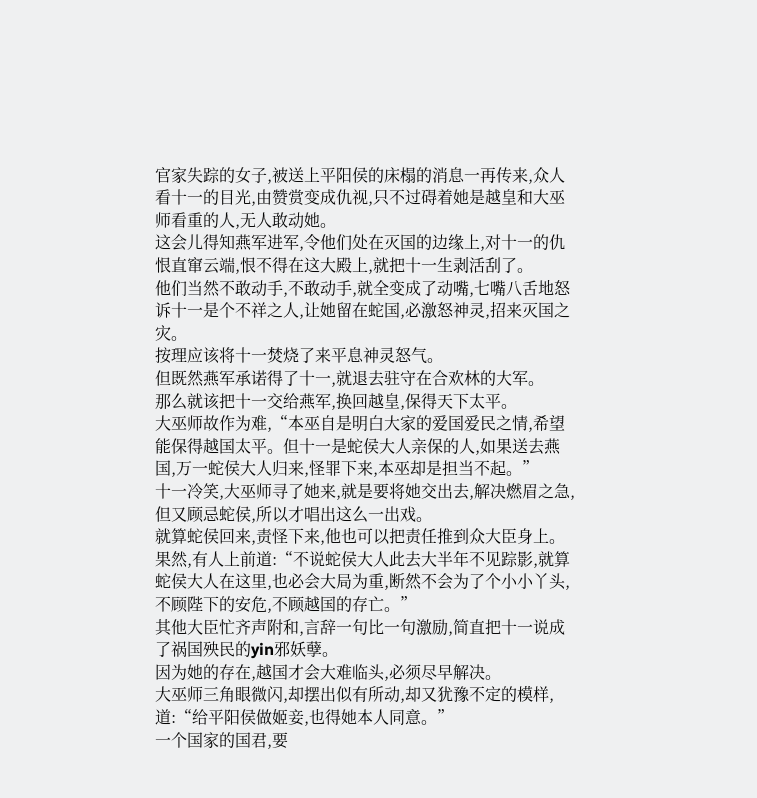官家失踪的女子,被送上平阳侯的床榻的消息一再传来,众人看十一的目光,由赞赏变成仇视,只不过碍着她是越皇和大巫师看重的人,无人敢动她。
这会儿得知燕军进军,令他们处在灭国的边缘上,对十一的仇恨直窜云端,恨不得在这大殿上,就把十一生剥活刮了。
他们当然不敢动手,不敢动手,就全变成了动嘴,七嘴八舌地怒诉十一是个不祥之人,让她留在蛇国,必激怒神灵,招来灭国之灾。
按理应该将十一焚烧了来平息神灵怒气。
但既然燕军承诺得了十一,就退去驻守在合欢林的大军。
那么就该把十一交给燕军,换回越皇,保得天下太平。
大巫师故作为难,“本巫自是明白大家的爱国爱民之情,希望能保得越国太平。但十一是蛇侯大人亲保的人,如果送去燕国,万一蛇侯大人归来,怪罪下来,本巫却是担当不起。”
十一冷笑,大巫师寻了她来,就是要将她交出去,解决燃眉之急,但又顾忌蛇侯,所以才唱出这么一出戏。
就算蛇侯回来,责怪下来,他也可以把责任推到众大臣身上。
果然,有人上前道:“不说蛇侯大人此去大半年不见踪影,就算蛇侯大人在这里,也必会大局为重,断然不会为了个小小丫头,不顾陛下的安危,不顾越国的存亡。”
其他大臣忙齐声附和,言辞一句比一句激励,简直把十一说成了祸国殃民的yin邪妖孽。
因为她的存在,越国才会大难临头,必须尽早解决。
大巫师三角眼微闪,却摆出似有所动,却又犹豫不定的模样,道:“给平阳侯做姬妾,也得她本人同意。”
一个国家的国君,要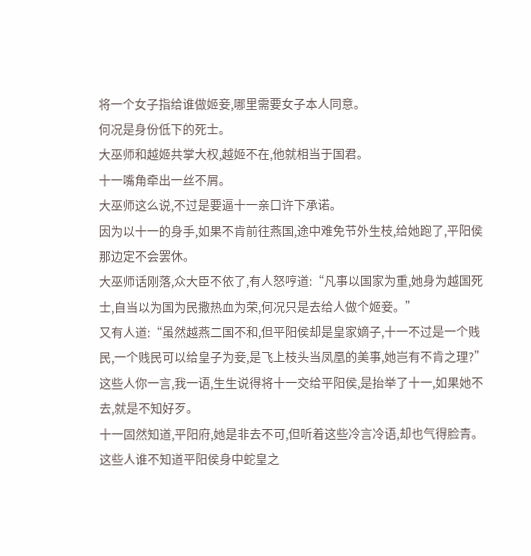将一个女子指给谁做姬妾,哪里需要女子本人同意。
何况是身份低下的死士。
大巫师和越姬共掌大权,越姬不在,他就相当于国君。
十一嘴角牵出一丝不屑。
大巫师这么说,不过是要逼十一亲口许下承诺。
因为以十一的身手,如果不肯前往燕国,途中难免节外生枝,给她跑了,平阳侯那边定不会罢休。
大巫师话刚落,众大臣不依了,有人怒哼道:“凡事以国家为重,她身为越国死士,自当以为国为民撒热血为荣,何况只是去给人做个姬妾。”
又有人道:“虽然越燕二国不和,但平阳侯却是皇家嫡子,十一不过是一个贱民,一个贱民可以给皇子为妾,是飞上枝头当凤凰的美事,她岂有不肯之理?”
这些人你一言,我一语,生生说得将十一交给平阳侯,是抬举了十一,如果她不去,就是不知好歹。
十一固然知道,平阳府,她是非去不可,但听着这些冷言冷语,却也气得脸青。
这些人谁不知道平阳侯身中蛇皇之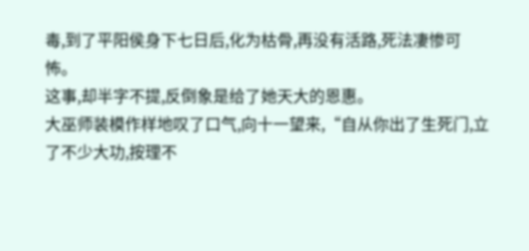毒,到了平阳侯身下七日后,化为枯骨,再没有活路,死法凄惨可怖。
这事,却半字不提,反倒象是给了她天大的恩惠。
大巫师装模作样地叹了口气,向十一望来,“自从你出了生死门,立了不少大功,按理不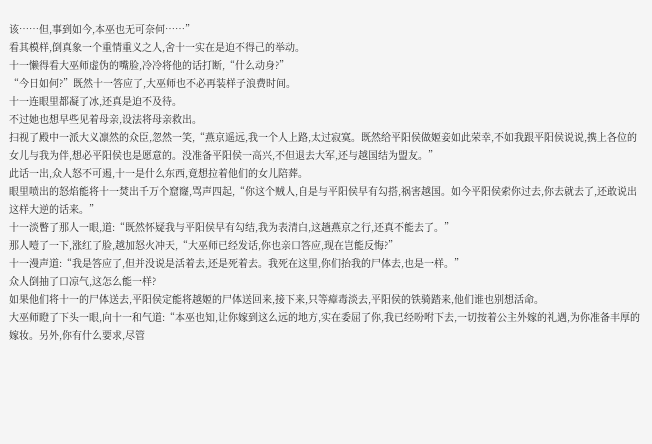该……但,事到如今,本巫也无可奈何……”
看其模样,倒真象一个重情重义之人,舍十一实在是迫不得己的举动。
十一懒得看大巫师虚伪的嘴脸,冷冷将他的话打断,“什么动身?”
“今日如何?”既然十一答应了,大巫师也不必再装样子浪费时间。
十一连眼里都凝了冰,还真是迫不及待。
不过她也想早些见着母亲,设法将母亲救出。
扫视了殿中一派大义凛然的众臣,忽然一笑,“燕京遥远,我一个人上路,太过寂寞。既然给平阳侯做姬妾如此荣幸,不如我跟平阳侯说说,携上各位的女儿与我为伴,想必平阳侯也是愿意的。没准备平阳侯一高兴,不但退去大军,还与越国结为盟友。”
此话一出,众人怒不可遏,十一是什么东西,竟想拉着他们的女儿陪葬。
眼里喷出的怒焰能将十一焚出千万个窟窿,骂声四起,“你这个贼人,自是与平阳侯早有勾搭,祸害越国。如今平阳侯索你过去,你去就去了,还敢说出这样大逆的话来。”
十一淡瞥了那人一眼,道:“既然怀疑我与平阳侯早有勾结,我为表清白,这趟燕京之行,还真不能去了。”
那人噎了一下,涨红了脸,越加怒火冲天,“大巫师已经发话,你也亲口答应,现在岂能反悔?”
十一漫声道:“我是答应了,但并没说是活着去,还是死着去。我死在这里,你们抬我的尸体去,也是一样。”
众人倒抽了口凉气,这怎么能一样?
如果他们将十一的尸体送去,平阳侯定能将越姬的尸体送回来,接下来,只等瘴毒淡去,平阳侯的铁骑踏来,他们谁也别想活命。
大巫师瞪了下头一眼,向十一和气道:“本巫也知,让你嫁到这么远的地方,实在委屈了你,我已经吩咐下去,一切按着公主外嫁的礼遇,为你准备丰厚的嫁妆。另外,你有什么要求,尽管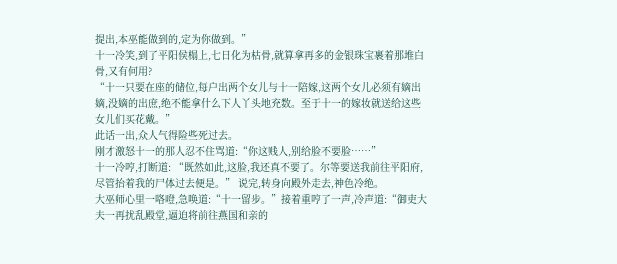提出,本巫能做到的,定为你做到。”
十一冷笑,到了平阳侯榻上,七日化为枯骨,就算拿再多的金银珠宝裹着那堆白骨,又有何用?
“十一只要在座的储位,每户出两个女儿与十一陪嫁,这两个女儿必须有嫡出嫡,没嫡的出庶,绝不能拿什么下人丫头地充数。至于十一的嫁妆就送给这些女儿们买花戴。”
此话一出,众人气得险些死过去。
刚才激怒十一的那人忍不住骂道:“你这贱人,别给脸不要脸……”
十一冷哼,打断道: “既然如此,这脸,我还真不要了。尔等要送我前往平阳府,尽管抬着我的尸体过去便是。” 说完,转身向殿外走去,神色冷绝。
大巫师心里一咯噔,急唤道:“十一留步。”接着重哼了一声,冷声道:“御吏大夫一再扰乱殿堂,逼迫将前往燕国和亲的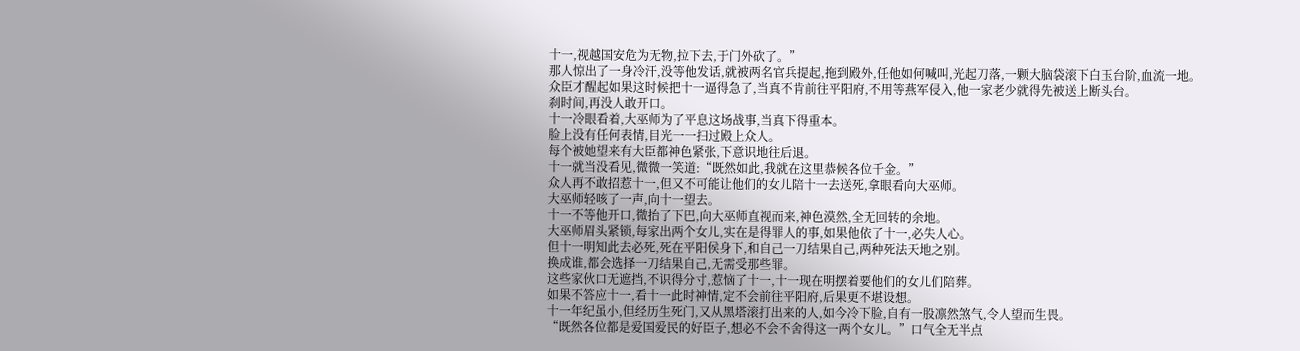十一,视越国安危为无物,拉下去,于门外砍了。”
那人惊出了一身冷汗,没等他发话,就被两名官兵提起,拖到殿外,任他如何喊叫,光起刀落,一颗大脑袋滚下白玉台阶,血流一地。
众臣才醒起如果这时候把十一逼得急了,当真不肯前往平阳府,不用等燕军侵入,他一家老少就得先被送上断头台。
刹时间,再没人敢开口。
十一冷眼看着,大巫师为了平息这场战事,当真下得重本。
脸上没有任何表情,目光一一扫过殿上众人。
每个被她望来有大臣都神色紧张,下意识地往后退。
十一就当没看见,微微一笑道:“既然如此,我就在这里恭候各位千金。”
众人再不敢招惹十一,但又不可能让他们的女儿陪十一去送死,拿眼看向大巫师。
大巫师轻咳了一声,向十一望去。
十一不等他开口,微抬了下巴,向大巫师直视而来,神色漠然,全无回转的余地。
大巫师眉头紧锁,每家出两个女儿,实在是得罪人的事,如果他依了十一,必失人心。
但十一明知此去必死,死在平阳侯身下,和自己一刀结果自己,两种死法天地之别。
换成谁,都会选择一刀结果自己,无需受那些罪。
这些家伙口无遮挡,不识得分寸,惹恼了十一,十一现在明摆着要他们的女儿们陪葬。
如果不答应十一,看十一此时神情,定不会前往平阳府,后果更不堪设想。
十一年纪虽小,但经历生死门,又从黑塔滚打出来的人,如今冷下脸,自有一股凛然煞气,令人望而生畏。
“既然各位都是爱国爱民的好臣子,想必不会不舍得这一两个女儿。”口气全无半点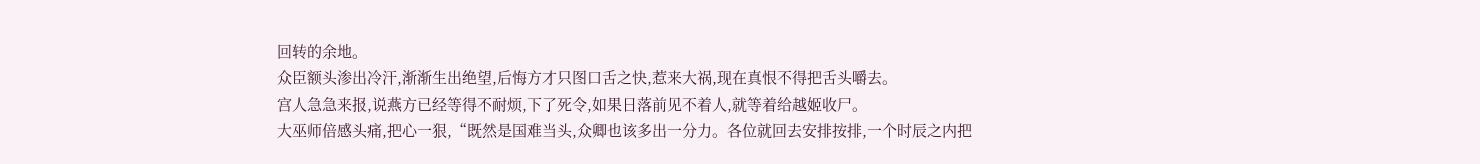回转的余地。
众臣额头渗出冷汗,渐渐生出绝望,后悔方才只图口舌之快,惹来大祸,现在真恨不得把舌头嚼去。
宫人急急来报,说燕方已经等得不耐烦,下了死令,如果日落前见不着人,就等着给越姬收尸。
大巫师倍感头痛,把心一狠,“既然是国难当头,众卿也该多出一分力。各位就回去安排按排,一个时辰之内把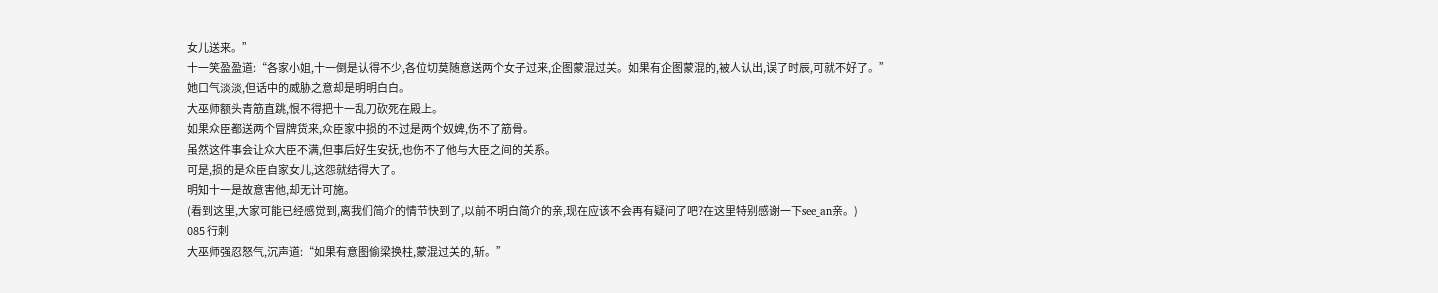女儿送来。”
十一笑盈盈道:“各家小姐,十一倒是认得不少,各位切莫随意送两个女子过来,企图蒙混过关。如果有企图蒙混的,被人认出,误了时辰,可就不好了。”
她口气淡淡,但话中的威胁之意却是明明白白。
大巫师额头青筋直跳,恨不得把十一乱刀砍死在殿上。
如果众臣都送两个冒牌货来,众臣家中损的不过是两个奴婢,伤不了筋骨。
虽然这件事会让众大臣不满,但事后好生安抚,也伤不了他与大臣之间的关系。
可是,损的是众臣自家女儿,这怨就结得大了。
明知十一是故意害他,却无计可施。
(看到这里,大家可能已经感觉到,离我们简介的情节快到了,以前不明白简介的亲,现在应该不会再有疑问了吧?在这里特别感谢一下see_an亲。)
085 行刺
大巫师强忍怒气,沉声道:“如果有意图偷梁换柱,蒙混过关的,斩。”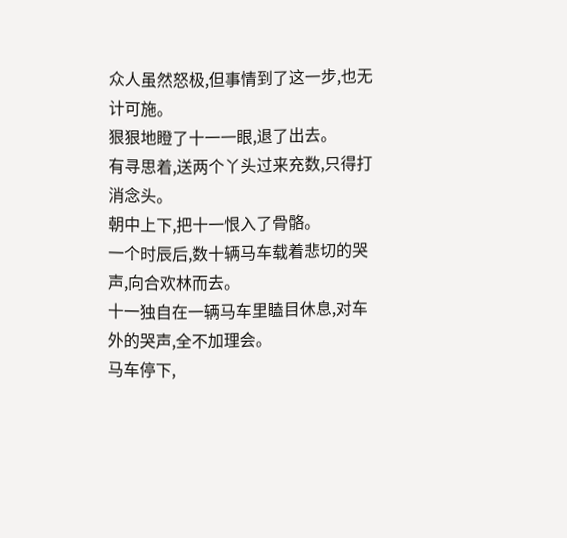众人虽然怒极,但事情到了这一步,也无计可施。
狠狠地瞪了十一一眼,退了出去。
有寻思着,送两个丫头过来充数,只得打消念头。
朝中上下,把十一恨入了骨骼。
一个时辰后,数十辆马车载着悲切的哭声,向合欢林而去。
十一独自在一辆马车里瞌目休息,对车外的哭声,全不加理会。
马车停下,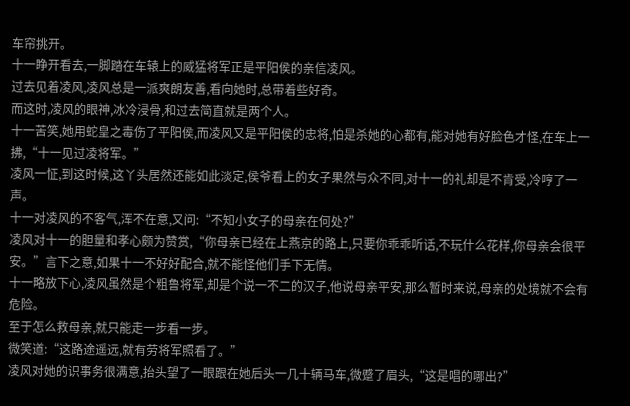车帘挑开。
十一睁开看去,一脚踏在车辕上的威猛将军正是平阳侯的亲信凌风。
过去见着凌风,凌风总是一派爽朗友善,看向她时,总带着些好奇。
而这时,凌风的眼神,冰冷浸骨,和过去简直就是两个人。
十一苦笑,她用蛇皇之毒伤了平阳侯,而凌风又是平阳侯的忠将,怕是杀她的心都有,能对她有好脸色才怪,在车上一拂,“十一见过凌将军。”
凌风一怔,到这时候,这丫头居然还能如此淡定,侯爷看上的女子果然与众不同,对十一的礼却是不肯受,冷哼了一声。
十一对凌风的不客气,浑不在意,又问:“不知小女子的母亲在何处?”
凌风对十一的胆量和孝心颇为赞赏,“你母亲已经在上燕京的路上,只要你乖乖听话,不玩什么花样,你母亲会很平安。”言下之意,如果十一不好好配合,就不能怪他们手下无情。
十一略放下心,凌风虽然是个粗鲁将军,却是个说一不二的汉子,他说母亲平安,那么暂时来说,母亲的处境就不会有危险。
至于怎么救母亲,就只能走一步看一步。
微笑道:“这路途遥远,就有劳将军照看了。”
凌风对她的识事务很满意,抬头望了一眼跟在她后头一几十辆马车,微蹙了眉头,“这是唱的哪出?”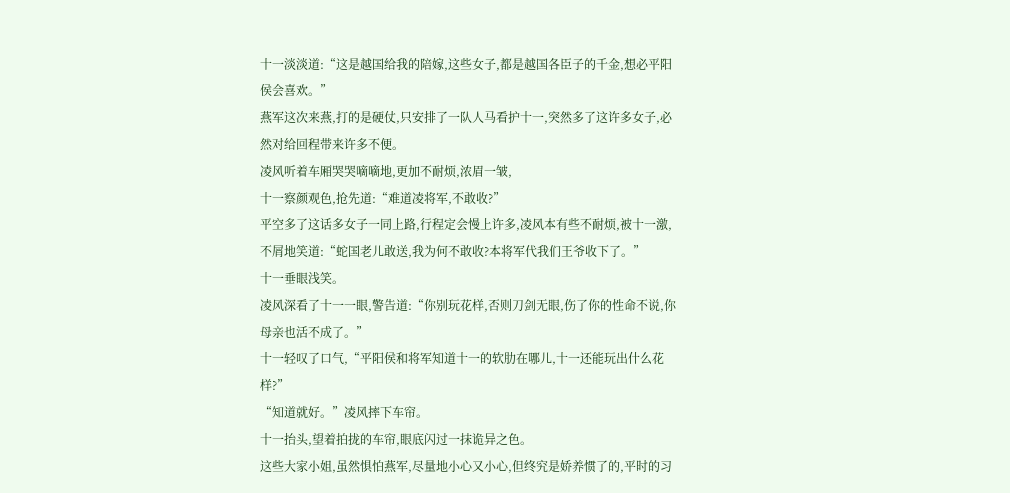十一淡淡道:“这是越国给我的陪嫁,这些女子,都是越国各臣子的千金,想必平阳侯会喜欢。”
燕军这次来燕,打的是硬仗,只安排了一队人马看护十一,突然多了这许多女子,必然对给回程带来许多不便。
凌风听着车厢哭哭嘀嘀地,更加不耐烦,浓眉一皱,
十一察颜观色,抢先道:“难道凌将军,不敢收?”
平空多了这话多女子一同上路,行程定会慢上许多,凌风本有些不耐烦,被十一激,不屑地笑道:“蛇国老儿敢送,我为何不敢收?本将军代我们王爷收下了。”
十一垂眼浅笑。
凌风深看了十一一眼,警告道:“你别玩花样,否则刀剑无眼,伤了你的性命不说,你母亲也活不成了。”
十一轻叹了口气,“平阳侯和将军知道十一的软肋在哪儿,十一还能玩出什么花样?”
“知道就好。”凌风摔下车帘。
十一抬头,望着拍拢的车帘,眼底闪过一抹诡异之色。
这些大家小姐,虽然惧怕燕军,尽量地小心又小心,但终究是娇养惯了的,平时的习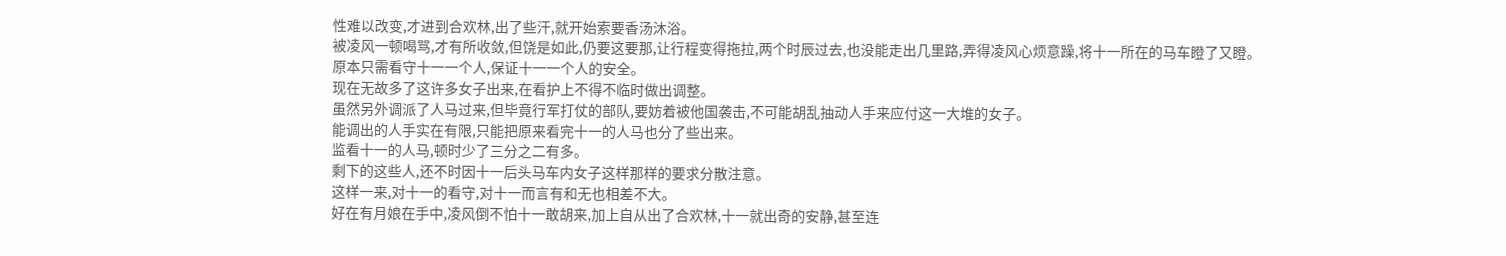性难以改变,才进到合欢林,出了些汗,就开始索要香汤沐浴。
被凌风一顿喝骂,才有所收敛,但饶是如此,仍要这要那,让行程变得拖拉,两个时辰过去,也没能走出几里路,弄得凌风心烦意躁,将十一所在的马车瞪了又瞪。
原本只需看守十一一个人,保证十一一个人的安全。
现在无故多了这许多女子出来,在看护上不得不临时做出调整。
虽然另外调派了人马过来,但毕竟行军打仗的部队,要妨着被他国袭击,不可能胡乱抽动人手来应付这一大堆的女子。
能调出的人手实在有限,只能把原来看完十一的人马也分了些出来。
监看十一的人马,顿时少了三分之二有多。
剩下的这些人,还不时因十一后头马车内女子这样那样的要求分散注意。
这样一来,对十一的看守,对十一而言有和无也相差不大。
好在有月娘在手中,凌风倒不怕十一敢胡来,加上自从出了合欢林,十一就出奇的安静,甚至连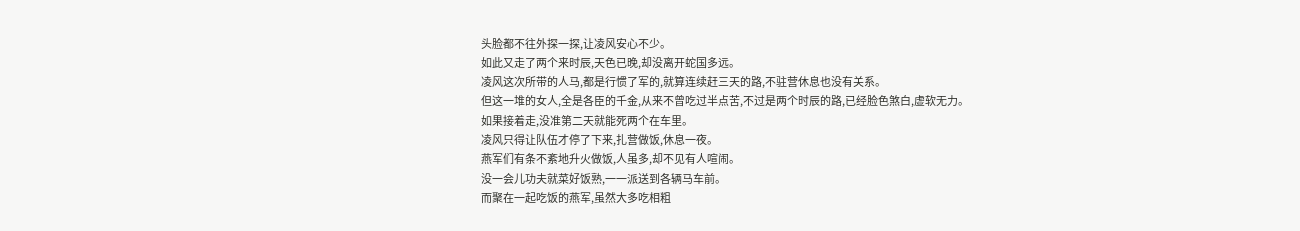头脸都不往外探一探,让凌风安心不少。
如此又走了两个来时辰,天色已晚,却没离开蛇国多远。
凌风这次所带的人马,都是行惯了军的,就算连续赶三天的路,不驻营休息也没有关系。
但这一堆的女人,全是各臣的千金,从来不曾吃过半点苦,不过是两个时辰的路,已经脸色煞白,虚软无力。
如果接着走,没准第二天就能死两个在车里。
凌风只得让队伍才停了下来,扎营做饭,休息一夜。
燕军们有条不紊地升火做饭,人虽多,却不见有人喧闹。
没一会儿功夫就菜好饭熟,一一派送到各辆马车前。
而聚在一起吃饭的燕军,虽然大多吃相粗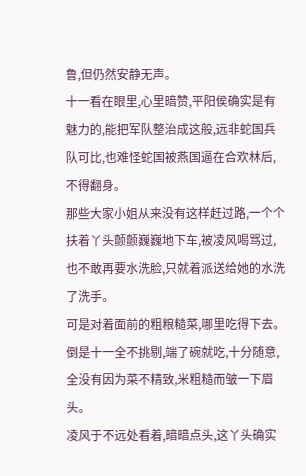鲁,但仍然安静无声。
十一看在眼里,心里暗赞,平阳侯确实是有魅力的,能把军队整治成这般,远非蛇国兵队可比,也难怪蛇国被燕国逼在合欢林后,不得翻身。
那些大家小姐从来没有这样赶过路,一个个扶着丫头颤颤巍巍地下车,被凌风喝骂过,也不敢再要水洗脸,只就着派送给她的水洗了洗手。
可是对着面前的粗粮糙菜,哪里吃得下去。
倒是十一全不挑剔,端了碗就吃,十分随意,全没有因为菜不精致,米粗糙而皱一下眉头。
凌风于不远处看着,暗暗点头,这丫头确实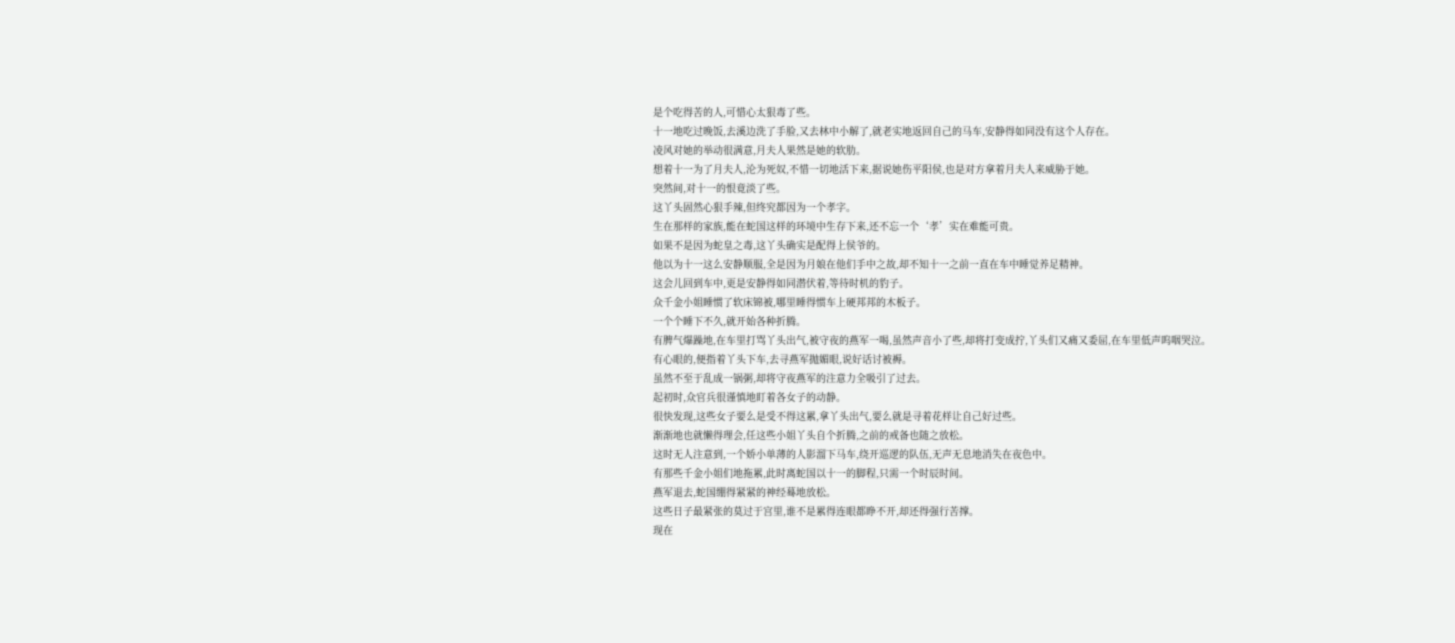是个吃得苦的人,可惜心太狠毒了些。
十一地吃过晚饭,去溪边洗了手脸,又去林中小解了,就老实地返回自己的马车,安静得如同没有这个人存在。
凌风对她的举动很满意,月夫人果然是她的软肋。
想着十一为了月夫人,沦为死奴,不惜一切地活下来,据说她伤平阳侯,也是对方拿着月夫人来威胁于她。
突然间,对十一的恨竟淡了些。
这丫头固然心狠手辣,但终究都因为一个孝字。
生在那样的家族,能在蛇国这样的环境中生存下来,还不忘一个‘孝’实在难能可贵。
如果不是因为蛇皇之毒,这丫头确实是配得上侯爷的。
他以为十一这么安静顺服,全是因为月娘在他们手中之故,却不知十一之前一直在车中睡觉养足精神。
这会儿回到车中,更是安静得如同潜伏着,等待时机的豹子。
众千金小姐睡惯了软床锦被,哪里睡得惯车上硬邦邦的木板子。
一个个睡下不久,就开始各种折腾。
有脾气爆躁地,在车里打骂丫头出气,被守夜的燕军一喝,虽然声音小了些,却将打变成拧,丫头们又痛又委屈,在车里低声呜咽哭泣。
有心眼的,便指着丫头下车,去寻燕军抛媚眼,说好话讨被褥。
虽然不至于乱成一锅粥,却将守夜燕军的注意力全吸引了过去。
起初时,众官兵很谨慎地盯着各女子的动静。
很快发现,这些女子要么是受不得这累,拿丫头出气,要么就是寻着花样让自己好过些。
渐渐地也就懒得理会,任这些小姐丫头自个折腾,之前的戒备也随之放松。
这时无人注意到,一个娇小单薄的人影溜下马车,绕开巡逻的队伍,无声无息地消失在夜色中。
有那些千金小姐们地拖累,此时离蛇国以十一的脚程,只需一个时辰时间。
燕军退去,蛇国绷得紧紧的神经蓦地放松。
这些日子最紧张的莫过于宫里,谁不是累得连眼都睁不开,却还得强行苦撑。
现在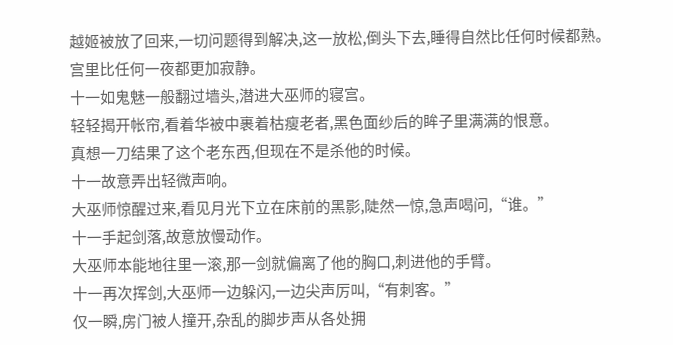越姬被放了回来,一切问题得到解决,这一放松,倒头下去,睡得自然比任何时候都熟。
宫里比任何一夜都更加寂静。
十一如鬼魅一般翻过墙头,潜进大巫师的寝宫。
轻轻揭开帐帘,看着华被中裹着枯瘦老者,黑色面纱后的眸子里满满的恨意。
真想一刀结果了这个老东西,但现在不是杀他的时候。
十一故意弄出轻微声响。
大巫师惊醒过来,看见月光下立在床前的黑影,陡然一惊,急声喝问,“谁。”
十一手起剑落,故意放慢动作。
大巫师本能地往里一滚,那一剑就偏离了他的胸口,刺进他的手臂。
十一再次挥剑,大巫师一边躲闪,一边尖声厉叫,“有刺客。”
仅一瞬,房门被人撞开,杂乱的脚步声从各处拥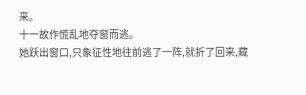来。
十一故作慌乱地夺窗而逃。
她跃出窗口,只象征性地往前逃了一阵,就折了回来,藏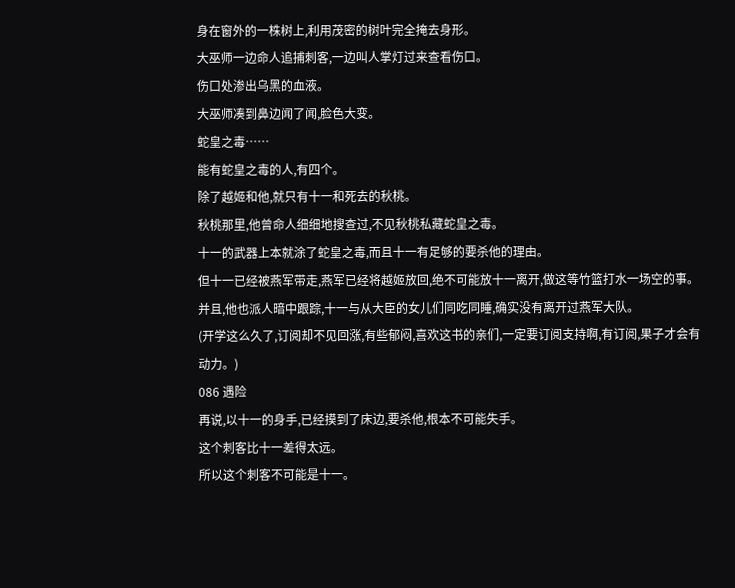身在窗外的一株树上,利用茂密的树叶完全掩去身形。
大巫师一边命人追捕刺客,一边叫人掌灯过来查看伤口。
伤口处渗出乌黑的血液。
大巫师凑到鼻边闻了闻,脸色大变。
蛇皇之毒……
能有蛇皇之毒的人,有四个。
除了越姬和他,就只有十一和死去的秋桃。
秋桃那里,他曾命人细细地搜查过,不见秋桃私藏蛇皇之毒。
十一的武器上本就涂了蛇皇之毒,而且十一有足够的要杀他的理由。
但十一已经被燕军带走,燕军已经将越姬放回,绝不可能放十一离开,做这等竹篮打水一场空的事。
并且,他也派人暗中跟踪,十一与从大臣的女儿们同吃同睡,确实没有离开过燕军大队。
(开学这么久了,订阅却不见回涨,有些郁闷,喜欢这书的亲们,一定要订阅支持啊,有订阅,果子才会有动力。)
086 遇险
再说,以十一的身手,已经摸到了床边,要杀他,根本不可能失手。
这个刺客比十一差得太远。
所以这个刺客不可能是十一。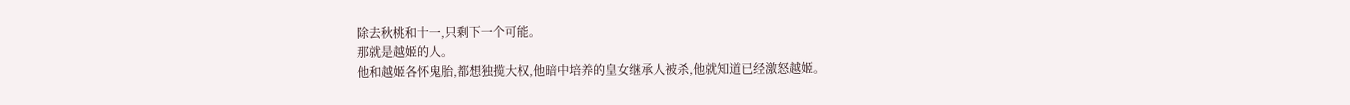除去秋桃和十一,只剩下一个可能。
那就是越姬的人。
他和越姬各怀鬼胎,都想独揽大权,他暗中培养的皇女继承人被杀,他就知道已经激怒越姬。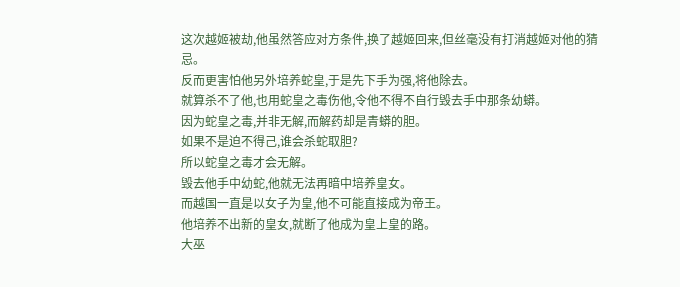这次越姬被劫,他虽然答应对方条件,换了越姬回来,但丝毫没有打消越姬对他的猜忌。
反而更害怕他另外培养蛇皇,于是先下手为强,将他除去。
就算杀不了他,也用蛇皇之毒伤他,令他不得不自行毁去手中那条幼蟒。
因为蛇皇之毒,并非无解,而解药却是青蟒的胆。
如果不是迫不得己,谁会杀蛇取胆?
所以蛇皇之毒才会无解。
毁去他手中幼蛇,他就无法再暗中培养皇女。
而越国一直是以女子为皇,他不可能直接成为帝王。
他培养不出新的皇女,就断了他成为皇上皇的路。
大巫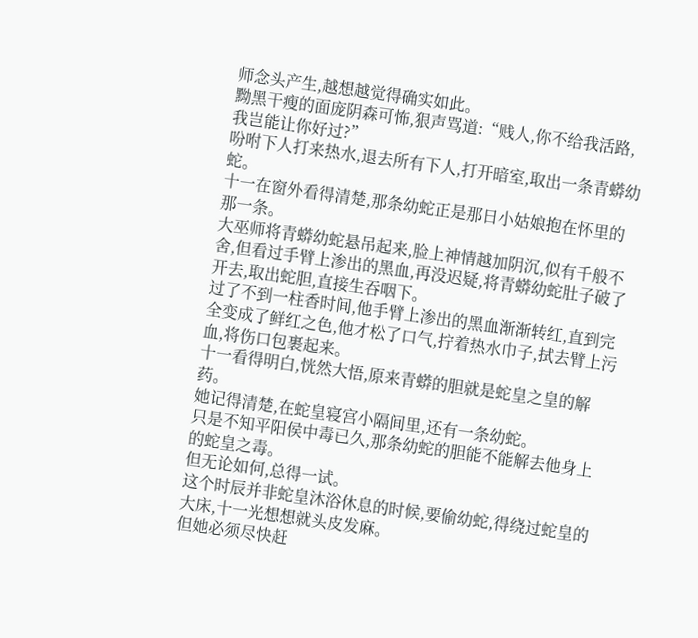师念头产生,越想越觉得确实如此。
黝黑干瘦的面庞阴森可怖,狠声骂道:“贱人,你不给我活路,我岂能让你好过?”
吩咐下人打来热水,退去所有下人,打开暗室,取出一条青蟒幼蛇。
十一在窗外看得清楚,那条幼蛇正是那日小姑娘抱在怀里的那一条。
大巫师将青蟒幼蛇悬吊起来,脸上神情越加阴沉,似有千般不舍,但看过手臂上渗出的黑血,再没迟疑,将青蟒幼蛇肚子破了开去,取出蛇胆,直接生吞咽下。
过了不到一柱香时间,他手臂上渗出的黑血渐渐转红,直到完全变成了鲜红之色,他才松了口气,拧着热水巾子,拭去臂上污血,将伤口包裹起来。
十一看得明白,恍然大悟,原来青蟒的胆就是蛇皇之皇的解药。
她记得清楚,在蛇皇寝宫小隔间里,还有一条幼蛇。
只是不知平阳侯中毒已久,那条幼蛇的胆能不能解去他身上的蛇皇之毒。
但无论如何,总得一试。
这个时辰并非蛇皇沐浴休息的时候,要偷幼蛇,得绕过蛇皇的大床,十一光想想就头皮发麻。
但她必须尽快赶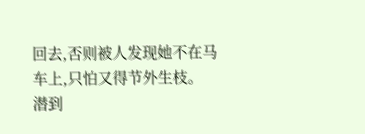回去,否则被人发现她不在马车上,只怕又得节外生枝。
潜到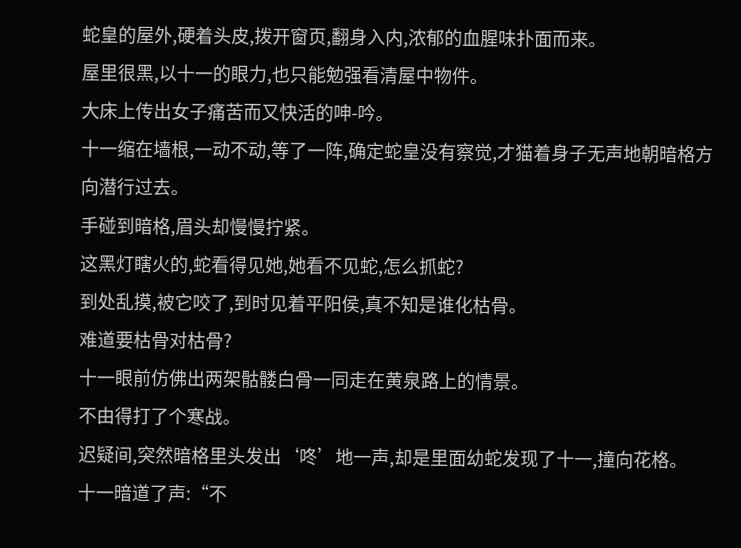蛇皇的屋外,硬着头皮,拨开窗页,翻身入内,浓郁的血腥味扑面而来。
屋里很黑,以十一的眼力,也只能勉强看清屋中物件。
大床上传出女子痛苦而又快活的呻-吟。
十一缩在墙根,一动不动,等了一阵,确定蛇皇没有察觉,才猫着身子无声地朝暗格方向潜行过去。
手碰到暗格,眉头却慢慢拧紧。
这黑灯瞎火的,蛇看得见她,她看不见蛇,怎么抓蛇?
到处乱摸,被它咬了,到时见着平阳侯,真不知是谁化枯骨。
难道要枯骨对枯骨?
十一眼前仿佛出两架骷髅白骨一同走在黄泉路上的情景。
不由得打了个寒战。
迟疑间,突然暗格里头发出‘咚’地一声,却是里面幼蛇发现了十一,撞向花格。
十一暗道了声:“不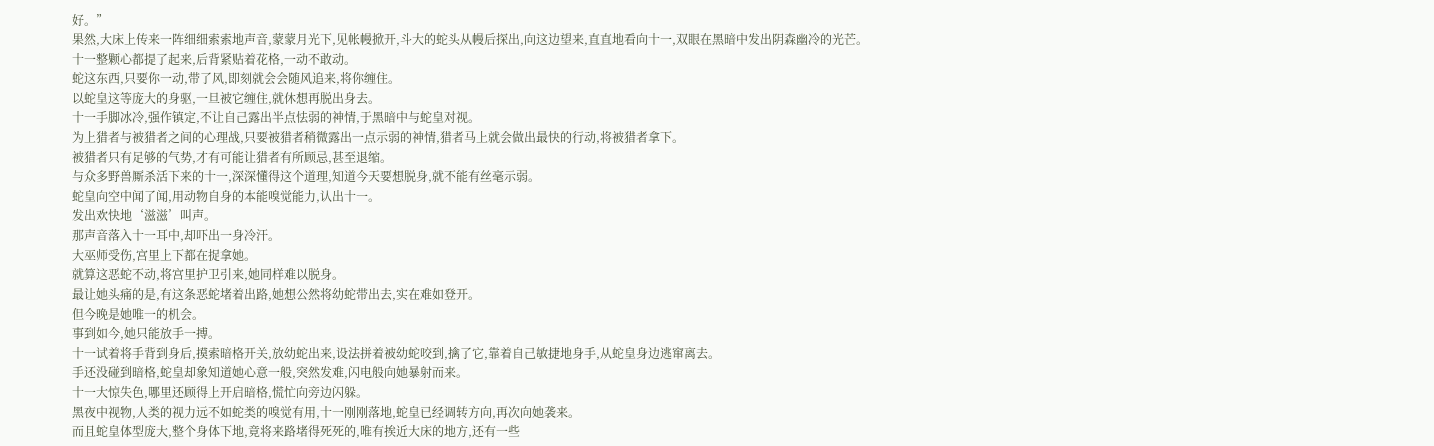好。”
果然,大床上传来一阵细细索索地声音,蒙蒙月光下,见帐幔掀开,斗大的蛇头从幔后探出,向这边望来,直直地看向十一,双眼在黑暗中发出阴森幽冷的光芒。
十一整颗心都提了起来,后背紧贴着花格,一动不敢动。
蛇这东西,只要你一动,带了风,即刻就会会随风追来,将你缠住。
以蛇皇这等庞大的身驱,一旦被它缠住,就休想再脱出身去。
十一手脚冰冷,强作镇定,不让自己露出半点怯弱的神情,于黑暗中与蛇皇对视。
为上猎者与被猎者之间的心理战,只要被猎者稍微露出一点示弱的神情,猎者马上就会做出最快的行动,将被猎者拿下。
被猎者只有足够的气势,才有可能让猎者有所顾忌,甚至退缩。
与众多野兽厮杀活下来的十一,深深懂得这个道理,知道今天要想脱身,就不能有丝毫示弱。
蛇皇向空中闻了闻,用动物自身的本能嗅觉能力,认出十一。
发出欢快地‘滋滋’叫声。
那声音落入十一耳中,却吓出一身冷汗。
大巫师受伤,宫里上下都在捉拿她。
就算这恶蛇不动,将宫里护卫引来,她同样难以脱身。
最让她头痛的是,有这条恶蛇堵着出路,她想公然将幼蛇带出去,实在难如登开。
但今晚是她唯一的机会。
事到如今,她只能放手一搏。
十一试着将手背到身后,摸索暗格开关,放幼蛇出来,设法拼着被幼蛇咬到,擒了它,靠着自己敏捷地身手,从蛇皇身边逃窜离去。
手还没碰到暗格,蛇皇却象知道她心意一般,突然发难,闪电般向她暴射而来。
十一大惊失色,哪里还顾得上开启暗格,慌忙向旁边闪躲。
黑夜中视物,人类的视力远不如蛇类的嗅觉有用,十一刚刚落地,蛇皇已经调转方向,再次向她袭来。
而且蛇皇体型庞大,整个身体下地,竟将来路堵得死死的,唯有挨近大床的地方,还有一些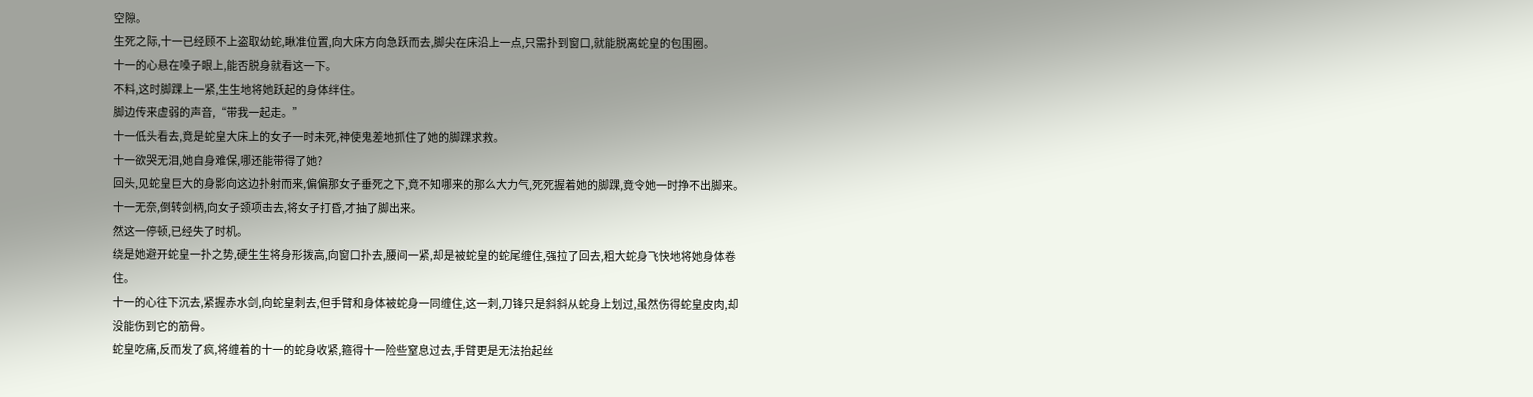空隙。
生死之际,十一已经顾不上盗取幼蛇,瞅准位置,向大床方向急跃而去,脚尖在床沿上一点,只需扑到窗口,就能脱离蛇皇的包围圈。
十一的心悬在嗓子眼上,能否脱身就看这一下。
不料,这时脚踝上一紧,生生地将她跃起的身体绊住。
脚边传来虚弱的声音,“带我一起走。”
十一低头看去,竟是蛇皇大床上的女子一时未死,神使鬼差地抓住了她的脚踝求救。
十一欲哭无泪,她自身难保,哪还能带得了她?
回头,见蛇皇巨大的身影向这边扑射而来,偏偏那女子垂死之下,竟不知哪来的那么大力气,死死握着她的脚踝,竟令她一时挣不出脚来。
十一无奈,倒转剑柄,向女子颈项击去,将女子打昏,才抽了脚出来。
然这一停顿,已经失了时机。
绕是她避开蛇皇一扑之势,硬生生将身形拨高,向窗口扑去,腰间一紧,却是被蛇皇的蛇尾缠住,强拉了回去,粗大蛇身飞快地将她身体卷住。
十一的心往下沉去,紧握赤水剑,向蛇皇刺去,但手臂和身体被蛇身一同缠住,这一刺,刀锋只是斜斜从蛇身上划过,虽然伤得蛇皇皮肉,却没能伤到它的筋骨。
蛇皇吃痛,反而发了疯,将缠着的十一的蛇身收紧,箍得十一险些窒息过去,手臂更是无法抬起丝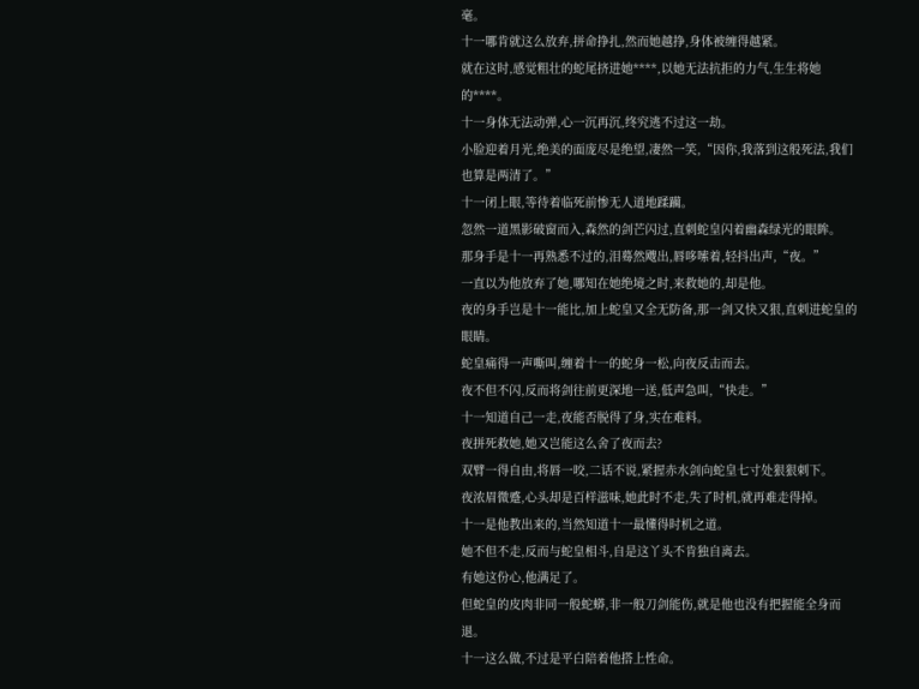毫。
十一哪肯就这么放弃,拼命挣扎,然而她越挣,身体被缠得越紧。
就在这时,感觉粗壮的蛇尾挤进她****,以她无法抗拒的力气,生生将她的****。
十一身体无法动弹,心一沉再沉,终究逃不过这一劫。
小脸迎着月光,绝美的面庞尽是绝望,凄然一笑,“因你,我落到这般死法,我们也算是两清了。”
十一闭上眼,等待着临死前惨无人道地蹂躏。
忽然一道黑影破窗而入,森然的剑芒闪过,直刺蛇皇闪着幽森绿光的眼眸。
那身手是十一再熟悉不过的,泪蓦然飕出,唇哆嗦着,轻抖出声,“夜。”
一直以为他放弃了她,哪知在她绝境之时,来救她的,却是他。
夜的身手岂是十一能比,加上蛇皇又全无防备,那一剑又快又狠,直刺进蛇皇的眼睛。
蛇皇痛得一声嘶叫,缠着十一的蛇身一松,向夜反击而去。
夜不但不闪,反而将剑往前更深地一送,低声急叫,“快走。”
十一知道自己一走,夜能否脱得了身,实在难料。
夜拼死救她,她又岂能这么舍了夜而去?
双臂一得自由,将唇一咬,二话不说,紧握赤水剑向蛇皇七寸处狠狠刺下。
夜浓眉微蹙,心头却是百样滋味,她此时不走,失了时机,就再难走得掉。
十一是他教出来的,当然知道十一最懂得时机之道。
她不但不走,反而与蛇皇相斗,自是这丫头不肯独自离去。
有她这份心,他满足了。
但蛇皇的皮肉非同一般蛇蟒,非一般刀剑能伤,就是他也没有把握能全身而退。
十一这么做,不过是平白陪着他搭上性命。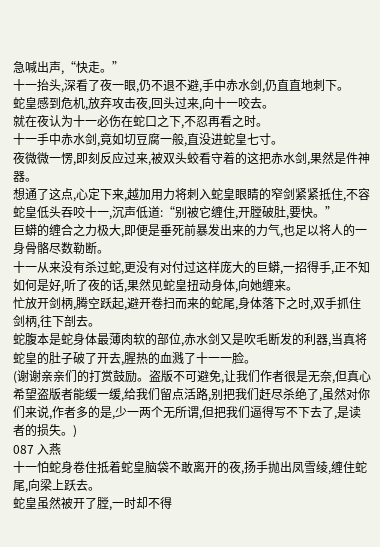急喊出声,“快走。”
十一抬头,深看了夜一眼,仍不退不避,手中赤水剑,仍直直地刺下。
蛇皇感到危机,放弃攻击夜,回头过来,向十一咬去。
就在夜认为十一必伤在蛇口之下,不忍再看之时。
十一手中赤水剑,竟如切豆腐一般,直没进蛇皇七寸。
夜微微一愣,即刻反应过来,被双头蛟看守着的这把赤水剑,果然是件神器。
想通了这点,心定下来,越加用力将刺入蛇皇眼睛的窄剑紧紧抵住,不容蛇皇低头吞咬十一,沉声低道:“别被它缠住,开膛破肚,要快。”
巨蟒的缠合之力极大,即便是垂死前暴发出来的力气,也足以将人的一身骨骼尽数勒断。
十一从来没有杀过蛇,更没有对付过这样庞大的巨蟒,一招得手,正不知如何是好,听了夜的话,果然见蛇皇扭动身体,向她缠来。
忙放开剑柄,腾空跃起,避开卷扫而来的蛇尾,身体落下之时,双手抓住剑柄,往下剖去。
蛇腹本是蛇身体最薄肉软的部位,赤水剑又是吹毛断发的利器,当真将蛇皇的肚子破了开去,腥热的血溅了十一一脸。
(谢谢亲亲们的打赏鼓励。盗版不可避免,让我们作者很是无奈,但真心希望盗版者能缓一缓,给我们留点活路,别把我们赶尽杀绝了,虽然对你们来说,作者多的是,少一两个无所谓,但把我们逼得写不下去了,是读者的损失。)
087 入燕
十一怕蛇身卷住抵着蛇皇脑袋不敢离开的夜,扬手抛出凤雪绫,缠住蛇尾,向梁上跃去。
蛇皇虽然被开了膛,一时却不得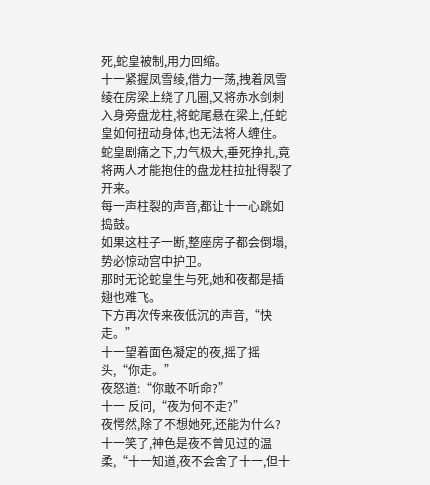死,蛇皇被制,用力回缩。
十一紧握凤雪绫,借力一荡,拽着凤雪绫在房梁上绕了几圈,又将赤水剑刺入身旁盘龙柱,将蛇尾悬在梁上,任蛇皇如何扭动身体,也无法将人缠住。
蛇皇剧痛之下,力气极大,垂死挣扎,竟将两人才能抱住的盘龙柱拉扯得裂了开来。
每一声柱裂的声音,都让十一心跳如捣鼓。
如果这柱子一断,整座房子都会倒塌,势必惊动宫中护卫。
那时无论蛇皇生与死,她和夜都是插翅也难飞。
下方再次传来夜低沉的声音,“快走。”
十一望着面色凝定的夜,摇了摇头,“你走。”
夜怒道:“你敢不听命?”
十一 反问,“夜为何不走?”
夜愕然,除了不想她死,还能为什么?
十一笑了,神色是夜不曾见过的温柔,“十一知道,夜不会舍了十一,但十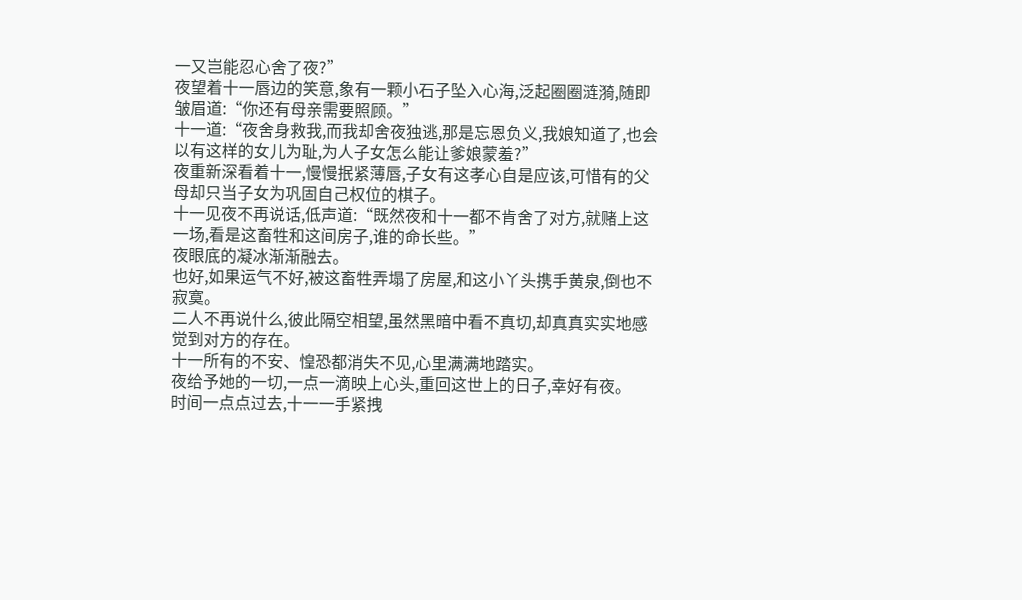一又岂能忍心舍了夜?”
夜望着十一唇边的笑意,象有一颗小石子坠入心海,泛起圈圈涟漪,随即皱眉道:“你还有母亲需要照顾。”
十一道:“夜舍身救我,而我却舍夜独逃,那是忘恩负义,我娘知道了,也会以有这样的女儿为耻,为人子女怎么能让爹娘蒙羞?”
夜重新深看着十一,慢慢抿紧薄唇,子女有这孝心自是应该,可惜有的父母却只当子女为巩固自己权位的棋子。
十一见夜不再说话,低声道:“既然夜和十一都不肯舍了对方,就赌上这一场,看是这畜牲和这间房子,谁的命长些。”
夜眼底的凝冰渐渐融去。
也好,如果运气不好,被这畜牲弄塌了房屋,和这小丫头携手黄泉,倒也不寂寞。
二人不再说什么,彼此隔空相望,虽然黑暗中看不真切,却真真实实地感觉到对方的存在。
十一所有的不安、惶恐都消失不见,心里满满地踏实。
夜给予她的一切,一点一滴映上心头,重回这世上的日子,幸好有夜。
时间一点点过去,十一一手紧拽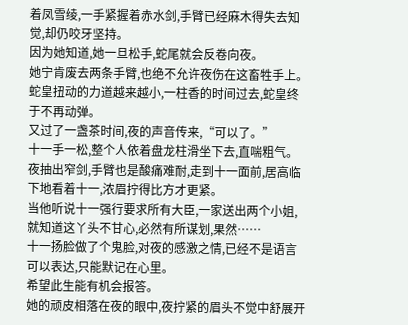着凤雪绫,一手紧握着赤水剑,手臂已经麻木得失去知觉,却仍咬牙坚持。
因为她知道,她一旦松手,蛇尾就会反卷向夜。
她宁肯废去两条手臂,也绝不允许夜伤在这畜牲手上。
蛇皇扭动的力道越来越小,一柱香的时间过去,蛇皇终于不再动弹。
又过了一盏茶时间,夜的声音传来,“可以了。”
十一手一松,整个人依着盘龙柱滑坐下去,直喘粗气。
夜抽出窄剑,手臂也是酸痛难耐,走到十一面前,居高临下地看着十一,浓眉拧得比方才更紧。
当他听说十一强行要求所有大臣,一家送出两个小姐,就知道这丫头不甘心,必然有所谋划,果然……
十一扬脸做了个鬼脸,对夜的感激之情,已经不是语言可以表达,只能默记在心里。
希望此生能有机会报答。
她的顽皮相落在夜的眼中,夜拧紧的眉头不觉中舒展开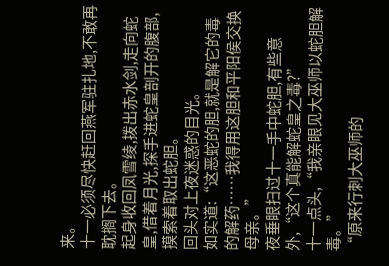来。
十一必须尽快赶回燕军驻扎地,不敢再耽搁下去。
起身收回凤雪绫,拨出赤水剑,走向蛇皇,借着月光,探手进蛇皇剖开的腹部,摸索着取出蛇胆。
回头对上夜迷惑的目光。
如实道:“这恶蛇的胆,就是解它的毒的解药……我得用这胆和平阳侯交换母亲。”
夜垂眼扫过十一手中蛇胆,有些意外,“这个真能解蛇皇之毒?”
十一点头,“我亲眼见大巫师以蛇胆解毒。”
“原来行刺大巫师的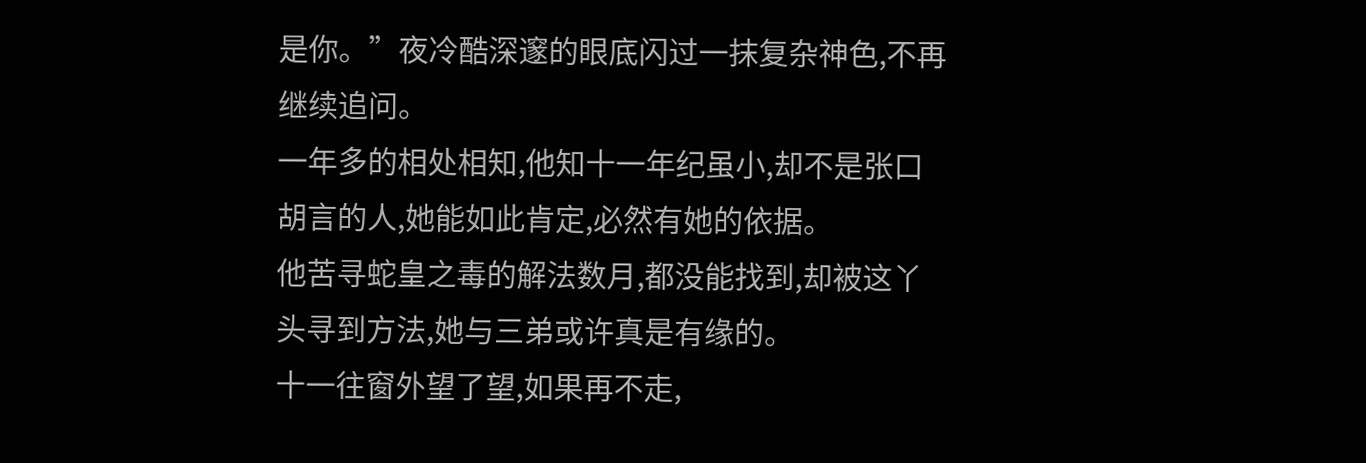是你。”夜冷酷深邃的眼底闪过一抹复杂神色,不再继续追问。
一年多的相处相知,他知十一年纪虽小,却不是张口胡言的人,她能如此肯定,必然有她的依据。
他苦寻蛇皇之毒的解法数月,都没能找到,却被这丫头寻到方法,她与三弟或许真是有缘的。
十一往窗外望了望,如果再不走,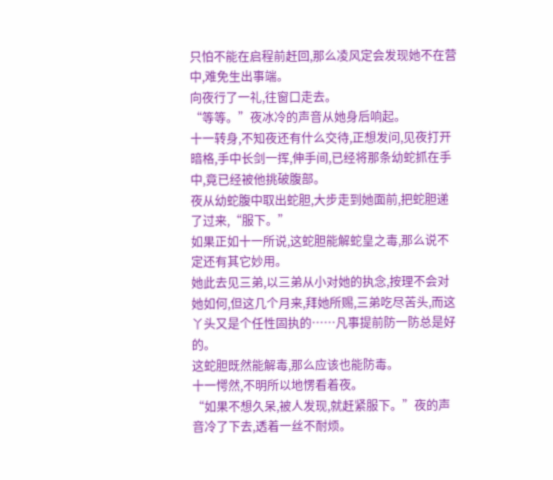只怕不能在启程前赶回,那么凌风定会发现她不在营中,难免生出事端。
向夜行了一礼,往窗口走去。
“等等。”夜冰冷的声音从她身后响起。
十一转身,不知夜还有什么交待,正想发问,见夜打开暗格,手中长剑一挥,伸手间,已经将那条幼蛇抓在手中,竟已经被他挑破腹部。
夜从幼蛇腹中取出蛇胆,大步走到她面前,把蛇胆递了过来,“服下。”
如果正如十一所说,这蛇胆能解蛇皇之毒,那么说不定还有其它妙用。
她此去见三弟,以三弟从小对她的执念,按理不会对她如何,但这几个月来,拜她所赐,三弟吃尽苦头,而这丫头又是个任性固执的……凡事提前防一防总是好的。
这蛇胆既然能解毒,那么应该也能防毒。
十一愕然,不明所以地愣看着夜。
“如果不想久呆,被人发现,就赶紧服下。”夜的声音冷了下去,透着一丝不耐烦。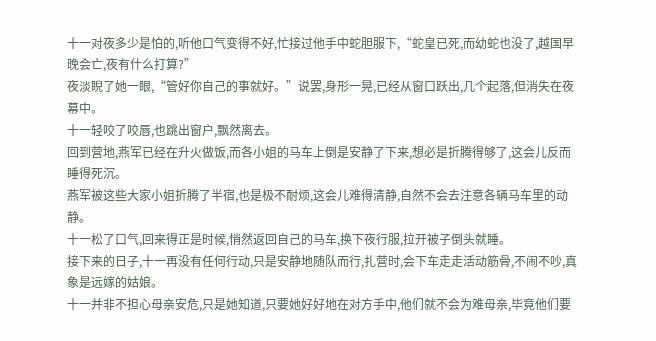十一对夜多少是怕的,听他口气变得不好,忙接过他手中蛇胆服下,“蛇皇已死,而幼蛇也没了,越国早晚会亡,夜有什么打算?”
夜淡睨了她一眼,“管好你自己的事就好。”说罢,身形一晃,已经从窗口跃出,几个起落,但消失在夜幕中。
十一轻咬了咬唇,也跳出窗户,飘然离去。
回到营地,燕军已经在升火做饭,而各小姐的马车上倒是安静了下来,想必是折腾得够了,这会儿反而睡得死沉。
燕军被这些大家小姐折腾了半宿,也是极不耐烦,这会儿难得清静,自然不会去注意各辆马车里的动静。
十一松了口气,回来得正是时候,悄然返回自己的马车,换下夜行服,拉开被子倒头就睡。
接下来的日子,十一再没有任何行动,只是安静地随队而行,扎营时,会下车走走活动筋骨,不闹不吵,真象是远嫁的姑娘。
十一并非不担心母亲安危,只是她知道,只要她好好地在对方手中,他们就不会为难母亲,毕竟他们要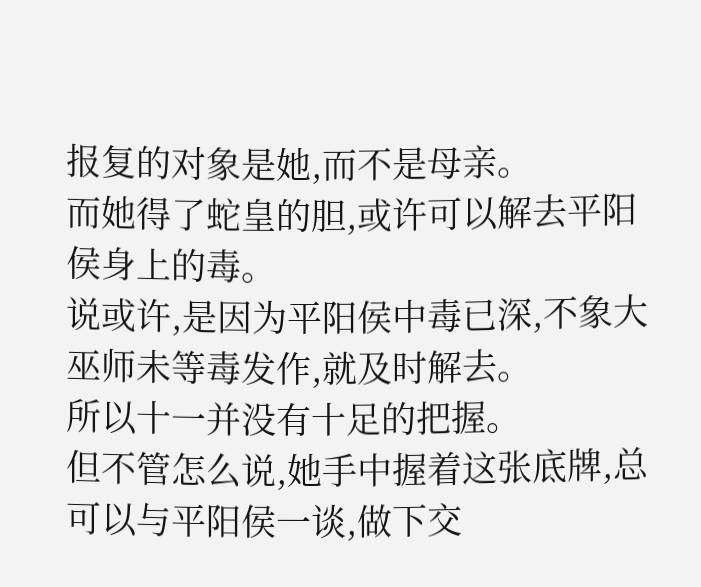报复的对象是她,而不是母亲。
而她得了蛇皇的胆,或许可以解去平阳侯身上的毒。
说或许,是因为平阳侯中毒已深,不象大巫师未等毒发作,就及时解去。
所以十一并没有十足的把握。
但不管怎么说,她手中握着这张底牌,总可以与平阳侯一谈,做下交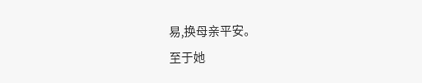易,换母亲平安。
至于她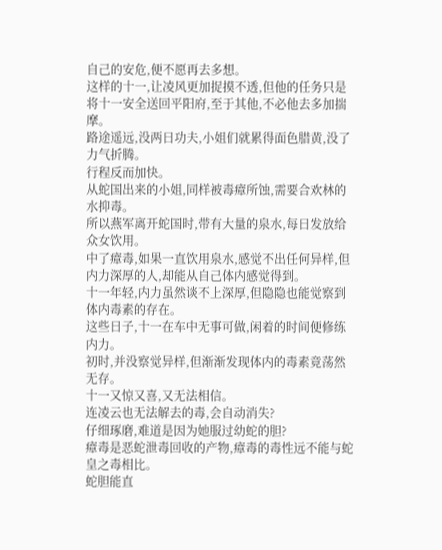自己的安危,便不愿再去多想。
这样的十一,让凌风更加捉摸不透,但他的任务只是将十一安全送回平阳府,至于其他,不必他去多加揣摩。
路途遥远,没两日功夫,小姐们就累得面色腊黄,没了力气折腾。
行程反而加快。
从蛇国出来的小姐,同样被毒瘴所蚀,需要合欢林的水抑毒。
所以燕军离开蛇国时,带有大量的泉水,每日发放给众女饮用。
中了瘴毒,如果一直饮用泉水,感觉不出任何异样,但内力深厚的人,却能从自己体内感觉得到。
十一年轻,内力虽然谈不上深厚,但隐隐也能觉察到体内毒素的存在。
这些日子,十一在车中无事可做,闲着的时间便修练内力。
初时,并没察觉异样,但渐渐发现体内的毒素竟荡然无存。
十一又惊又喜,又无法相信。
连凌云也无法解去的毒,会自动消失?
仔细琢磨,难道是因为她服过幼蛇的胆?
瘴毒是恶蛇泄毒回收的产物,瘴毒的毒性远不能与蛇皇之毒相比。
蛇胆能直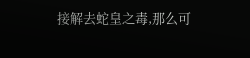接解去蛇皇之毒,那么可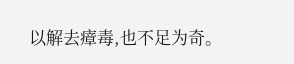以解去瘴毒,也不足为奇。